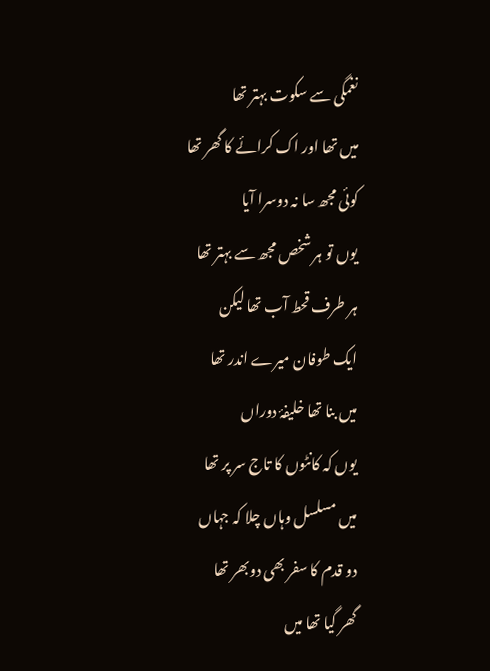نغمگی سے سکوت بہتر تھا
میں تھا اور اک کرائے کا گھر تھا
کوئی مجھ سا نہ دوسرا آیا
یوں تو ہر شخص مجھ سے بہتر تھا
ہر طرف قحط آب تھا لیکن
ایک طوفان میرے اندر تھا
میں بنا تھا خلیفۂ دوراں
یوں کہ کانٹوں کا تاج سر پر تھا
میں مسلسل وہاں چلا کہ جہاں
دو قدم کا سفر بھی دوبھر تھا
گھر گیا تھا میں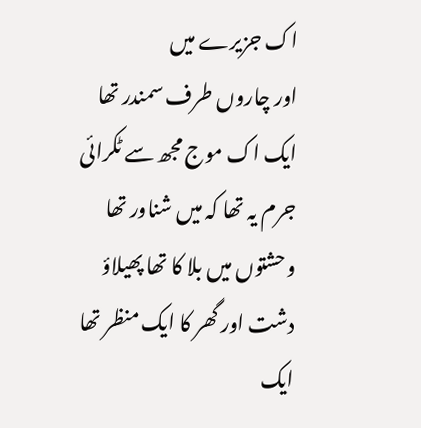اک جزیرے میں
اور چاروں طرف سمندر تھا
ایک اک موج مجھ سے ٹکرائی
جرم یہ تھا کہ میں شناور تھا
وحشتوں میں بلا کا تھا پھیلاؤ
دشت اور گھر کا ایک منظر تھا
ایک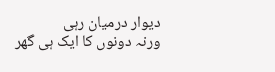دیوار درمیان رہی
ورنہ دونوں کا ایک ہی گھر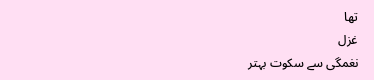تھا
غزل
نغمگی سے سکوت بہتر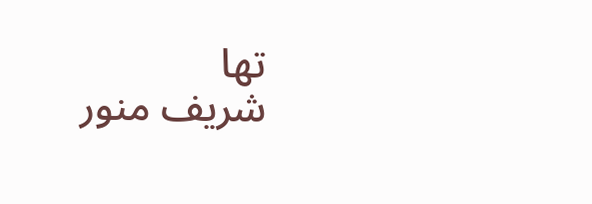تھا
شریف منور